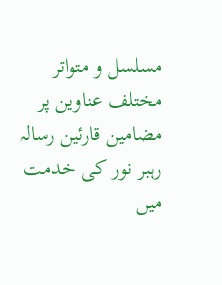مسلسل و متواتر مختلف عناوین پر مضامین قارئین رسالہ رہبر نور کی خدمت میں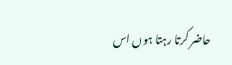حاضر کرتا رہتا ہوں اس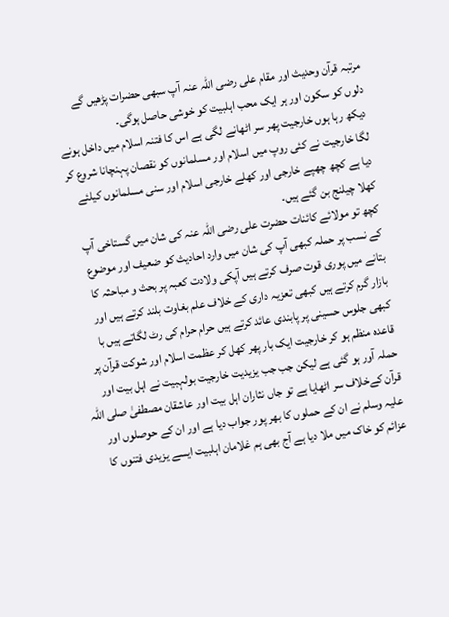مرتبہ قرآن وحدیث اور مقام علی رضی اللہ عنہ آپ سبھی حضرات پڑھیں گے دلوں کو سکون اور ہر ایک محب اہلبیت کو خوشی حاصل ہوگی۔
دیکھ رہا ہوں خارجیت پھر سر اٹھانے لگی ہے اس کا فتنہ اسلام میں داخل ہونے لگا خارجیت نے کئی روپ میں اسلام اور مسلمانوں کو نقصان پہنچانا شروع کر دیا ہے کچھ چھپے خارجی اور کھلے خارجی اسلام اور سنی مسلمانوں کیلئے کھلا چیلنج بن گئے ہیں۔
کچھ تو مولائے کائنات حضرت علی رضی اللہ عنہ کی شان میں گستاخی آپ کے نسب پر حملہ کبھی آپ کی شان میں وارد احادیث کو ضعیف اور موضوع بتانے میں پوری قوت صرف کرتے ہیں آپکی ولادت کعبہ پر بحث و مباحثہ کا بازار گرم کرتے ہیں کبھی تعزیہ داری کے خلاف علم بغاوت بلند کرتے ہیں اور کبھی جلوس حسینی پر پابندی عائد کرتے ہیں حرام حرام کی رٹ لگاتے ہیں با قاعدہ منظم ہو کر خارجیت ایک بار پھر کھل کر عظمت اسلام اور شوکت قرآن پر حملہ آور ہو گئی ہے لیکن جب جب یزیدیت خارجیت بولہبیت نے اہل بیت اور قرآن کےخلاف سر اٹھایا ہے تو جاں نثاران اہل بیت اور عاشقان مصطفیٰ صلی اللہ علیہ وسلم نے ان کے حملوں کا بھر پور جواب دیا ہے اور ان کے حوصلوں اور عزائم کو خاک میں ملا دیا ہے آج بھی ہم غلامان اہلبیت ایسے یزیدی فتنوں کا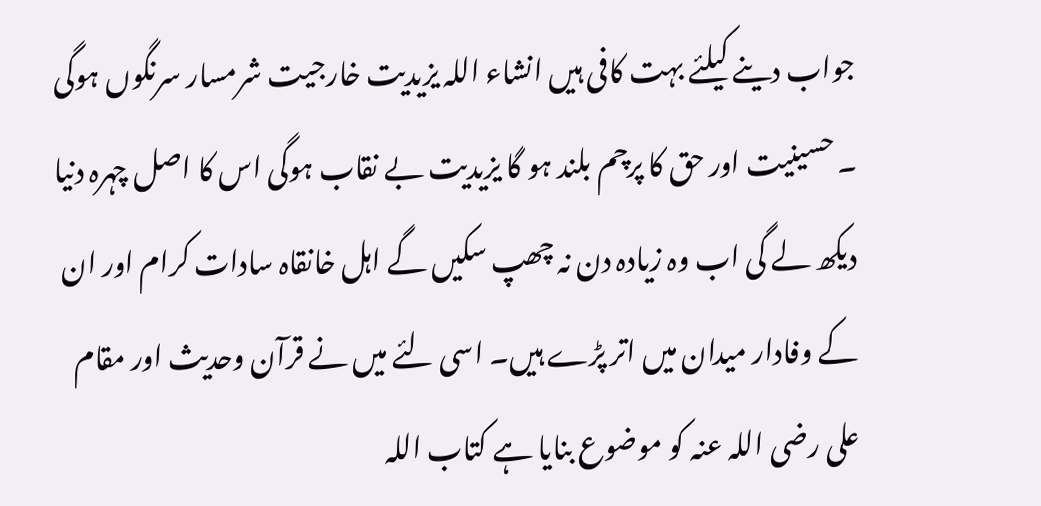جواب دینے کیلئے بہت کافی ہیں انشاء اللہ یزیدیت خارجیت شرمسار سرنگوں ہوگی ۔ حسینیت اور حق کا پرچم بلند ہو گا یزیدیت بے نقاب ہوگی اس کا اصل چہرہ دنیا دیکھ لے گی اب وہ زیادہ دن نہ چھپ سکیں گے اہل خانقاہ سادات کرام اور ان کے وفادار میدان میں اتر پڑے ہیں۔ اسی لئے میں نے قرآن وحدیث اور مقام علی رضی اللہ عنہ کو موضوع بنایا ہے کتاب اللہ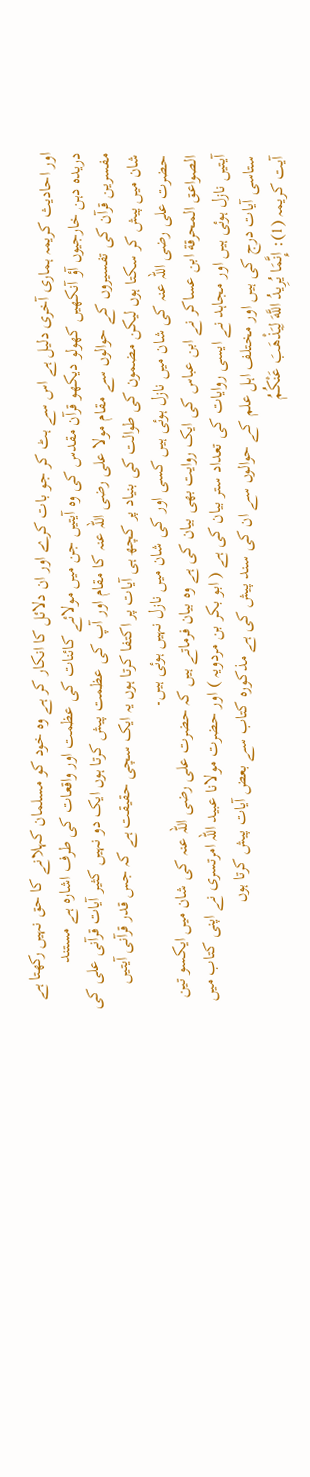اور احادیث کریمہ ہماری آخری دلیل ہے اس سے ہٹ کر جو بات کرے اور ان دلائل کا انکار کر ہے وہ خود کو مسلمان کہلانے کا حق نہیں رکھتا ہے
دریدہ دہن خارجیوں آؤ آنکھیں کھولو دیکھو قرآن مقدس کی وہ آیتیں جن میں مولائے کائنات کی عظمت اور واقعات کی طرف اشارہ ہے مستند مفسرین قرآن کی تفسیروں کے حوالوں سے مقام مولا علی رضی اللہ عنہ کا مقام اور آپ کی عظمت پیش کرتا ہوں ایک دو نہیں کثیر آیات قرآنی علی کی شان میں پیش کر سکتا ہوں لیکن مضمون کی طوالت کی بنیاد پر کچھ ہی آیات پر اکتفا کرتا ہوں یہ ایک سچی حقیقت ہے کہ جس قدر قرآنی آیتیں حضرت علی رضی اللہ عنہ کی شان میں نازل ہوئی ہیں کسی اور کی شان میں نازل نہیں ہوئی ہیں۔
الصواعق المحرقة ابن عساکر نے ابن عباس کی ایک روایت بھی بیان کی ہے وہ بیان فرماتے ہیں کہ حضرت علی رضی اللہ عنہ کی شان میں ایکسو تین آیتیں نازل ہوئی ہیں اور مجاہد نے ایسی روایات کی تعداد ستر بیان کی ہے ( ابو بکر بن مردویہ ) اور حضرت مولانا عبید اللہ امرتسری نے اپنی کتاب میں ستاسی آیات درج کی ہیں اور مختلف اہل علم کے حوالوں سے ان کی سند پیش کی ہے مذکورہ کتاب سے بعض آیات پیش کرتا ہوں
آیت کریمہ (1): إِنَّمَا يُرِيدُ اللَّهَ لِيَذْهَبَ عَنْكُمُ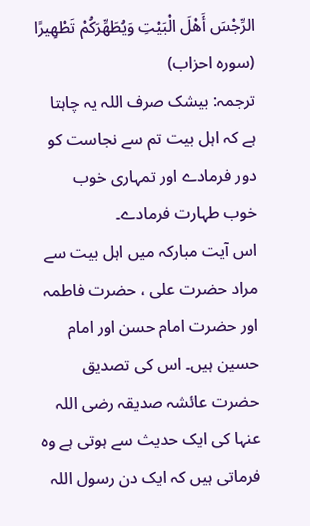الرِّجْسَ أَهْلَ الْبَيْتِ وَيُطَهِّرَكُمْ تَطْهِيرًا (سوره احزاب)
ترجمہ: بیشک صرف اللہ یہ چاہتا ہے کہ اہل بیت تم سے نجاست کو دور فرمادے اور تمہاری خوب خوب طہارت فرمادے۔
اس آیت مبارکہ میں اہل بیت سے مراد حضرت علی ، حضرت فاطمہ اور حضرت امام حسن اور امام حسین ہیں۔ اس کی تصدیق حضرت عائشہ صدیقہ رضی اللہ عنہا کی ایک حدیث سے ہوتی ہے وہ فرماتی ہیں کہ ایک دن رسول اللہ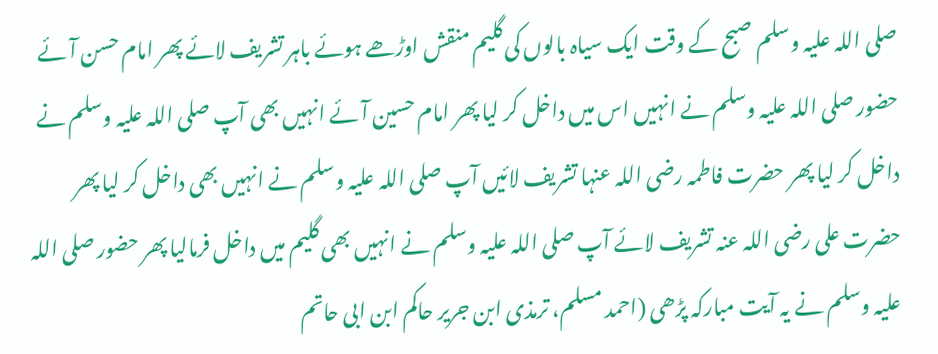صلی اللہ علیہ وسلم صبح کے وقت ایک سیاہ بالوں کی گلیم منقش اوڑھے ہوئے باہر تشریف لائے پھر امام حسن آئے حضور صلی اللہ علیہ وسلم نے انہیں اس میں داخل کر لیا پھر امام حسین آئے انہیں بھی آپ صلی اللہ علیہ وسلم نے داخل کر لیا پھر حضرت فاطمہ رضی اللہ عنہا تشریف لائیں آپ صلی اللہ علیہ وسلم نے انہیں بھی داخل کر لیا پھر حضرت علی رضی اللہ عنہ تشریف لائے آپ صلی اللہ علیہ وسلم نے انہیں بھی گلیم میں داخل فرمالیا پھر حضور صلی اللہ علیہ وسلم نے یہ آیت مبارکہ پڑھی (احمد مسلم، ترمذی ابن جریر حاکم ابن ابی حاتم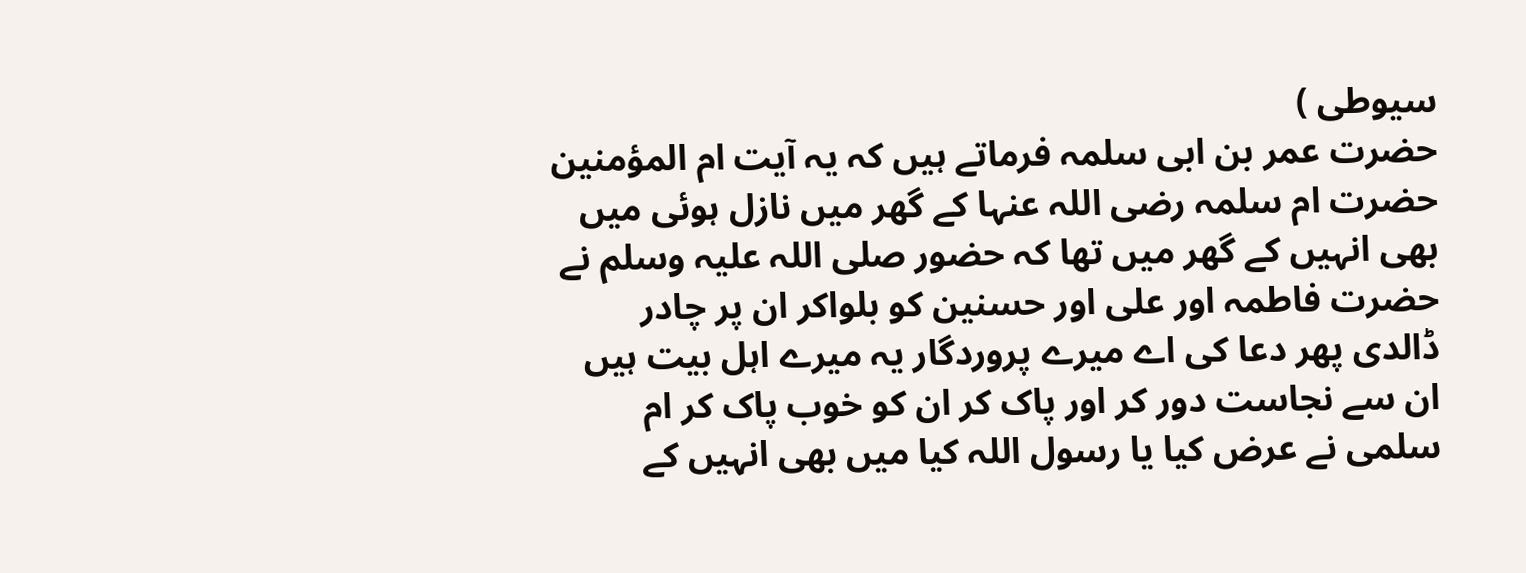سیوطی )
حضرت عمر بن ابی سلمہ فرماتے ہیں کہ یہ آیت ام المؤمنین حضرت ام سلمہ رضی اللہ عنہا کے گھر میں نازل ہوئی میں بھی انہیں کے گھر میں تھا کہ حضور صلی اللہ علیہ وسلم نے حضرت فاطمہ اور علی اور حسنین کو بلواکر ان پر چادر ڈالدی پھر دعا کی اے میرے پروردگار یہ میرے اہل بیت ہیں ان سے نجاست دور کر اور پاک کر ان کو خوب پاک کر ام سلمی نے عرض کیا یا رسول اللہ کیا میں بھی انہیں کے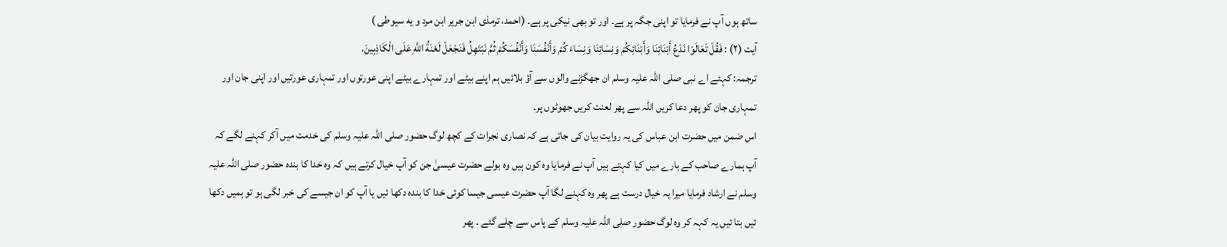ساتھ ہوں آپ نے فرمایا تو اپنی جگہ پر ہے۔ اور تو بھی نیکی پر ہے۔ (احمد، ترمذی ابن جریر ابن مرد و یه سیوطی )
آیت (۲) : فَقُلْ تَعَالَوْا نَدْعُ أَبْنَائِنَا وَأَبْنَائِكُمْ وَنِسَائِنَا وَنِسَاءَ كُمْ وَأَنْفُسَنَا وَأَنْفُسَكُمْ ثُمَّ نَبْتَهِلُ فَنَجْعَلْ لَعْنَةُ اللَّهِ عَلَى الْكَاذِبِينَ.
ترجمہ: کہئے اے نبی صلی اللہ علیہ وسلم ان جھگڑنے والوں سے آؤ بلائیں ہم اپنے بیٹے اور تمہارے بیٹے اپنی عورتوں اور تمہاری عورتیں اور اپنی جان اور تمہاری جان کو پھر دعا کریں اللہ سے پھر لعنت کریں جھوٹوں پر۔
اس ضمن میں حضرت ابن عباس کی یہ روایت بیان کی جاتی ہے کہ نصاری نجرات کے کچھ لوگ حضور صلی اللہ علیہ وسلم کی خدمت میں آکر کہنے لگے کہ آپ ہمارے صاحب کے بارے میں کیا کہتے ہیں آپ نے فرمایا وہ کون ہیں وہ بولے حضرت عیسیٰ جن کو آپ خیال کرتے ہیں کہ وہ خدا کا بندہ حضور صلی اللہ علیہ وسلم نے ارشاد فرمایا میرا یہ خیال درست ہے پھر وہ کہنے لگا آپ حضرت عیسی جیسا کوئی خدا کا بندہ دکھا ئیں یا آپ کو ان جیسے کی خبر لگی ہو تو ہمیں دکھا ئیں بتا ئیں یہ کہہ کر وہ لوگ حضور صلی اللہ علیہ وسلم کے پاس سے چلے گئے ۔ پھر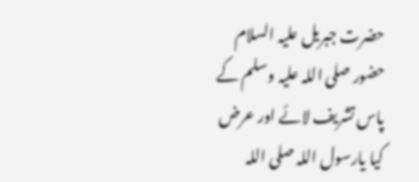حضرت جبریل علیہ السلام حضور صلی اللہ علیہ وسلم کے پاس تشریف لائے اور عرض کیا یارسول اللہ صلی اللہ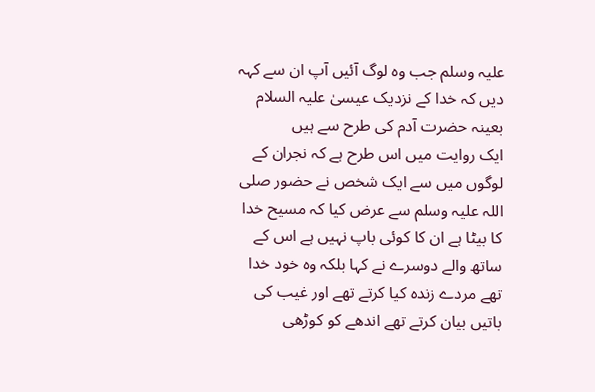علیہ وسلم جب وہ لوگ آئیں آپ ان سے کہہ دیں کہ خدا کے نزدیک عیسیٰ علیہ السلام بعینہ حضرت آدم کی طرح سے ہیں
ایک روایت میں اس طرح ہے کہ نجران کے لوگوں میں سے ایک شخص نے حضور صلی اللہ علیہ وسلم سے عرض کیا کہ مسیح خدا کا بیٹا ہے ان کا کوئی باپ نہیں ہے اس کے ساتھ والے دوسرے نے کہا بلکہ وہ خود خدا تھے مردے زندہ کیا کرتے تھے اور غیب کی باتیں بیان کرتے تھے اندھے کو کوڑھی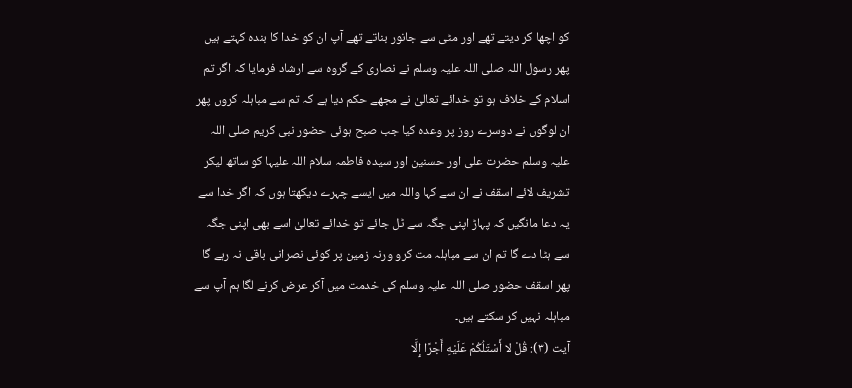کو اچھا کر دیتے تھے اور مٹی سے جانور بناتے تھے آپ ان کو خدا کا بندہ کہتے ہیں پھر رسول اللہ صلی اللہ علیہ وسلم نے نصاری کے گروہ سے ارشاد فرمایا کہ اگر تم اسلام کے خلاف ہو تو خدائے تعالیٰ نے مجھے حکم دیا ہے کہ تم سے مباہلہ کروں پھر ان لوگوں نے دوسرے روز پر وعدہ کیا جب صبح ہوئی حضور نبی کریم صلی اللہ علیہ وسلم حضرت علی اور حسنین اور سیدہ فاطمہ سلام اللہ علیہا کو ساتھ لیکر تشریف لائے اسقف نے ان سے کہا واللہ میں ایسے چہرے دیکھتا ہوں کہ اگر خدا سے یہ دعا مانگیں کہ پہاڑ اپنی جگہ سے ٹل جائے تو خدائے تعالیٰ اسے بھی اپنی جگہ سے ہٹا دے گا تم ان سے مباہلہ مت کرو ورنہ زمین پر کوئی نصرانی باقی نہ رہے گا پھر اسقف حضور صلی اللہ علیہ وسلم کی خدمت میں آکر عرض کرنے لگا ہم آپ سے مباہلہ نہیں کر سکتے ہیں۔
آیت (۳): قُلْ لا أَسْتَلُكُمْ عَلَيْهِ أَجْرًا إِلَّا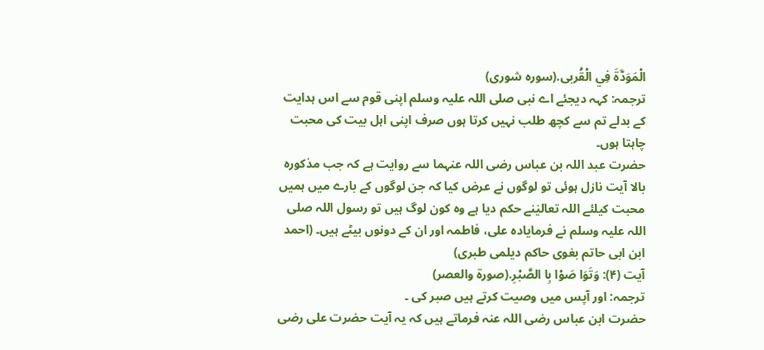الْمَوَدَّةَ فِي الْقُربى.(سوره شوری)
ترجمہ: کہہ دیجئے اے نبی صلی اللہ علیہ وسلم اپنی قوم سے اس ہدایت کے بدلے تم سے کچھ طلب نہیں کرتا ہوں صرف اپنی اہل بیت کی محبت چاہتا ہوں۔
حضرت عبد اللہ بن عباس رضی اللہ عنہما سے روایت ہے کہ جب مذکورہ بالا آیت نازل ہوئی تو لوگوں نے عرض کیا کہ جن لوگوں کے بارے میں ہمیں محبت کیلئے اللہ تعالیٰنے حکم دیا ہے وہ کون لوگ ہیں تو رسول اللہ صلی اللہ علیہ وسلم نے فرمایادہ علی، فاطمہ اور ان کے دونوں بیٹے ہیں۔ (احمد ابن ابی حاتم بغوی حاکم دیلمی طبری)
آیت (۴): وَتَوَا صَوْا بِا الصَّبْرِ.(صورة والعصر)
ترجمہ: اور آپس میں وصیت کرتے ہیں صبر کی ۔
حضرت ابن عباس رضی اللہ عنہ فرماتے ہیں کہ یہ آیت حضرت علی رضی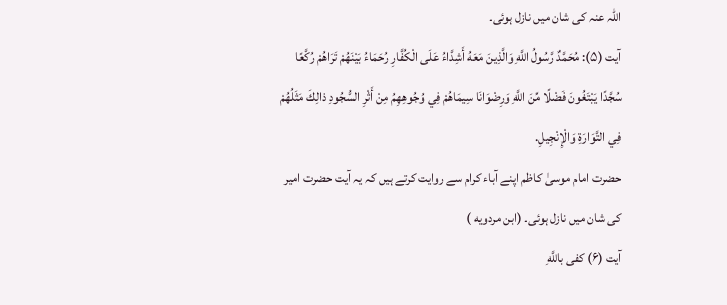اللہ عنہ کی شان میں نازل ہوئی۔
آیت (۵): مُحَمَّدٌ رَّسُولُ اللَّهِ وَالَّذِينَ مَعَهُ أَشِدَّاءُ عَلَى الْكُفَّارِ رُحَمَاءُ بَيْنَهُمْ تَرَاهُمْ رُكَّعًا سُجَّدًا يَبْتَغُونَ فَضْلًا مِّنَ اللَّهِ وَرِضْوَانَا سِيمَاهُمْ فِي وُجُوهِهِمُ مِنْ أَثْرِ السُّجُودِ ذالِكَ مَثَلُهُمْ فِي التَّوَارَةِ وَالْإِنْجِيلِ.
حضرت امام موسیٰ کاظم اپنے آباء کرام سے روایت کرتے ہیں کہ یہ آیت حضرت امیر کی شان میں نازل ہوئی۔ (ابن مردویه )
آیت (۶) کفی باللَّهِ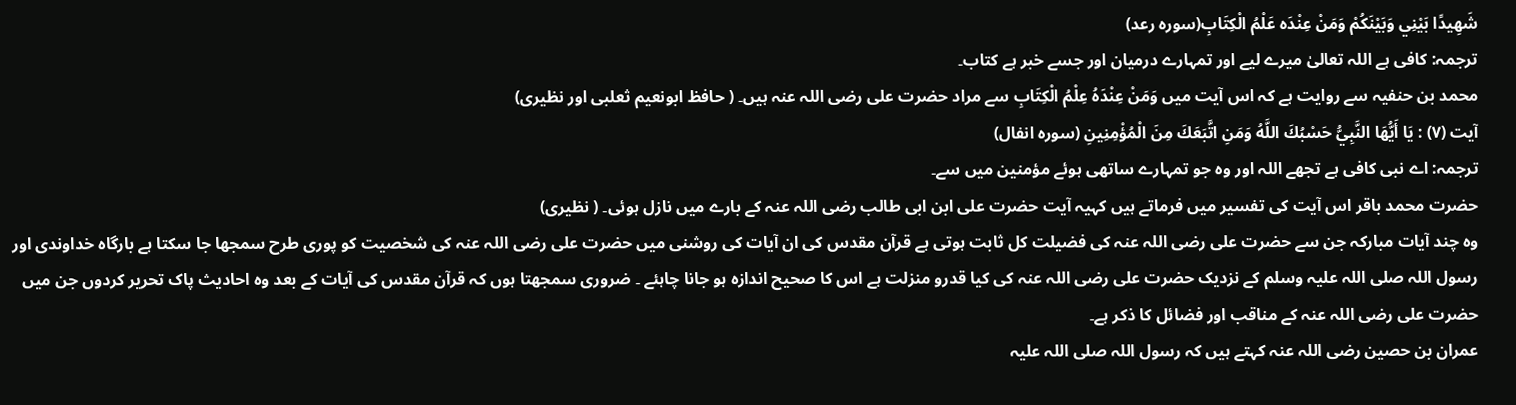شَهِيدًا بَيْنِي وَبَيْنَكُمْ وَمَنْ عِنْدَه عَلْمُ الْكِتَابِ(سوره رعد)
ترجمہ: کافی ہے اللہ تعالیٰ میرے لیے اور تمہارے درمیان اور جسے خبر ہے کتاب۔
محمد بن حنفیہ سے روایت ہے کہ اس آیت میں وَمَنْ عِنْدَهُ عِلْمُ الْكِتَابِ سے مراد حضرت علی رضی اللہ عنہ ہیں۔ ( حافظ ابونعیم ثعلبی اور نظیری)
آیت (۷) : يَا أَيُّهَا النَّبِيُّ حَسْبُكَ اللَّهُ وَمَنِ اتَّبَعَكَ مِنَ الْمُؤْمِنِينِ (سوره انفال)
ترجمہ: اے نبی کافی ہے تجھے اللہ اور وہ جو تمہارے ساتھی ہوئے مؤمنین میں سے۔
حضرت محمد باقر اس آیت کی تفسیر میں فرماتے ہیں کہیہ آیت حضرت علی ابن ابی طالب رضی اللہ عنہ کے بارے میں نازل ہوئی۔ ( نظیری)
وہ چند آیات مبارکہ جن سے حضرت علی رضی اللہ عنہ کی فضیلت کل ثابت ہوتی ہے قرآن مقدس کی ان آیات کی روشنی میں حضرت علی رضی اللہ عنہ کی شخصیت کو پوری طرح سمجھا جا سکتا ہے بارگاہ خداوندی اور رسول اللہ صلی اللہ علیہ وسلم کے نزدیک حضرت علی رضی اللہ عنہ کی کیا قدرو منزلت ہے اس کا صحیح اندازہ ہو جانا چاہئے ۔ ضروری سمجھتا ہوں کہ قرآن مقدس کی آیات کے بعد وہ احادیث پاک تحریر کردوں جن میں حضرت علی رضی اللہ عنہ کے مناقب اور فضائل کا ذکر ہے۔
عمران بن حصین رضی اللہ عنہ کہتے ہیں کہ رسول اللہ صلی اللہ علیہ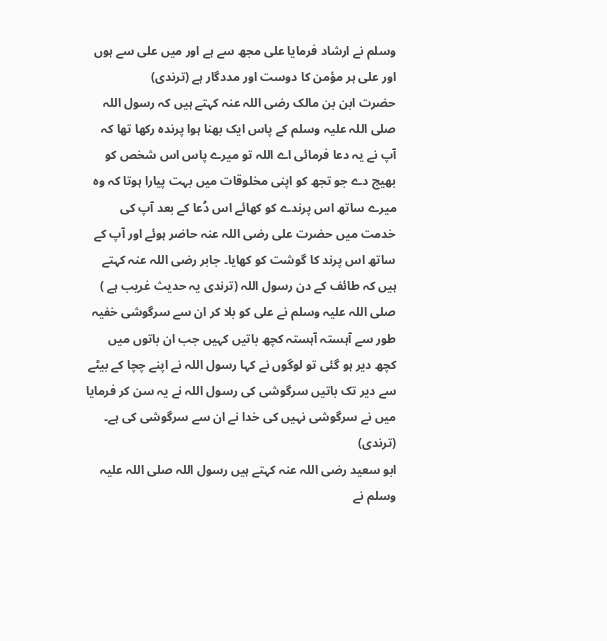وسلم نے ارشاد فرمایا علی مجھ سے ہے اور میں علی سے ہوں اور علی ہر مؤمن کا دوست اور مددگار ہے (ترندی)
حضرت ابن بن مالک رضی اللہ عنہ کہتے ہیں کہ رسول اللہ صلی اللہ علیہ وسلم کے پاس ایک بھنا ہوا پرندہ رکھا تھا کہ آپ نے یہ دعا فرمائی اے اللہ تو میرے پاس اس شخص کو بھیج دے جو تجھ کو اپنی مخلوقات میں بہت پیارا ہوتا کہ وہ میرے ساتھ اس پرندے کو کھائے اس دُعا کے بعد آپ کی خدمت میں حضرت علی رضی اللہ عنہ حاضر ہوئے اور آپ کے ساتھ اس پرند کا گوشت کو کھایا۔ جابر رضی اللہ عنہ کہتے ہیں کہ طائف کے دن رسول اللہ (ترندی یہ حدیث غریب ہے )
صلی اللہ علیہ وسلم نے علی کو بلا کر ان سے سرگوشی خفیہ طور سے آہستہ آہستہ کچھ باتیں کہیں جب ان باتوں میں کچھ دیر ہو گئی تو لوگوں نے کہا رسول اللہ نے اپنے چچا کے بیٹے سے دیر تک باتیں سرگوشی کی رسول اللہ نے یہ سن کر فرمایا میں نے سرگوشی نہیں کی خدا نے ان سے سرگوشی کی ہے۔ (ترندی)
ابو سعید رضی اللہ عنہ کہتے ہیں رسول اللہ صلی اللہ علیہ وسلم نے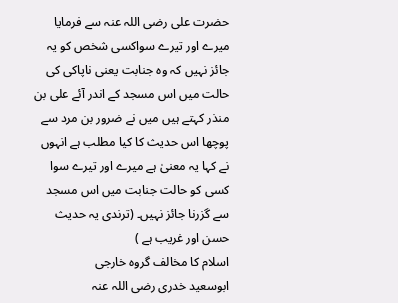حضرت علی رضی اللہ عنہ سے فرمایا میرے اور تیرے سواکسی شخص کو یہ جائز نہیں کہ وہ جنابت یعنی ناپاکی کی حالت میں اس مسجد کے اندر آئے علی بن منذر کہتے ہیں میں نے ضرور بن مرد سے پوچھا اس حدیث کا کیا مطلب ہے انہوں نے کہا یہ معنیٰ ہے میرے اور تیرے سوا کسی کو حالت جنابت میں اس مسجد سے گزرنا جائز نہیں۔ (ترندی یہ حدیث حسن اور غریب ہے )
اسلام کا مخالف گروہ خارجی
ابوسعید خدری رضی اللہ عنہ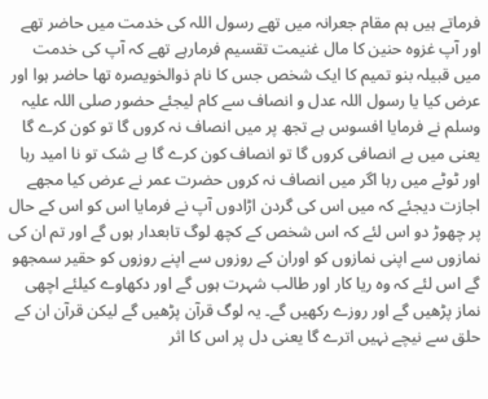فرماتے ہیں ہم مقام جعرانہ میں تھے رسول اللہ کی خدمت میں حاضر تھے اور آپ غزوہ حنین کا مال غنیمت تقسیم فرمارہے تھے کہ آپ کی خدمت میں قبیلہ بنو تمیم کا ایک شخص جس کا نام ذوالخویصرہ تھا حاضر ہوا اور عرض کیا یا رسول اللہ عدل و انصاف سے کام لیجئے حضور صلی اللہ علیہ وسلم نے فرمایا افسوس ہے تجھ پر میں انصاف نہ کروں گا تو کون کرے گا یعنی میں بے انصافی کروں گا تو انصاف کون کرے گا بے شک تو نا امید رہا اور ٹوٹے میں رہا اگر میں انصاف نہ کروں حضرت عمر نے عرض کیا مجھے اجازت دیجئے کہ میں اس کی گردن اڑادوں آپ نے فرمایا اس کو اس کے حال پر چھوڑ دو اس لئے کہ اس شخص کے کچھ لوگ تابعدار ہوں گے اور تم ان کی نمازوں سے اپنی نمازوں کو اوران کے روزوں سے اپنے روزوں کو حقیر سمجھو گے اس لئے کہ وہ ریا کار اور طالب شہرت ہوں گے اور دکھاوے کیلئے اچھی نماز پڑھیں گے اور روزے رکھیں گے۔ یہ لوگ قرآن پڑھیں گے لیکن قرآن ان کے حلق سے نیچے نہیں اترے گا یعنی دل پر اس کا اثر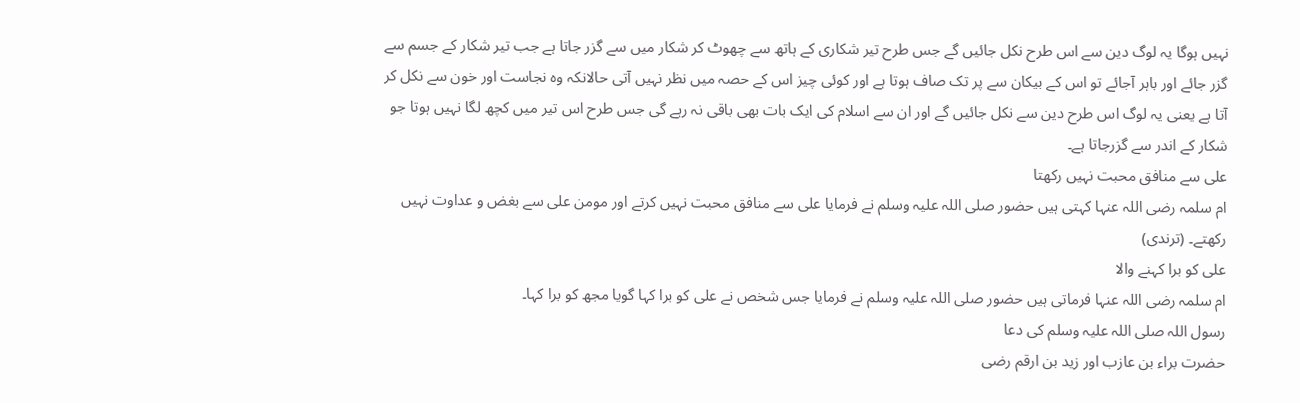نہیں ہوگا یہ لوگ دین سے اس طرح نکل جائیں گے جس طرح تیر شکاری کے ہاتھ سے چھوٹ کر شکار میں سے گزر جاتا ہے جب تیر شکار کے جسم سے گزر جائے اور باہر آجائے تو اس کے بیکان سے پر تک صاف ہوتا ہے اور کوئی چیز اس کے حصہ میں نظر نہیں آتی حالانکہ وہ نجاست اور خون سے نکل کر آتا ہے یعنی یہ لوگ اس طرح دین سے نکل جائیں گے اور ان سے اسلام کی ایک بات بھی باقی نہ رہے گی جس طرح اس تیر میں کچھ لگا نہیں ہوتا جو شکار کے اندر سے گزرجاتا ہے۔
علی سے منافق محبت نہیں رکھتا
ام سلمہ رضی اللہ عنہا کہتی ہیں حضور صلی اللہ علیہ وسلم نے فرمایا علی سے منافق محبت نہیں کرتے اور مومن علی سے بغض و عداوت نہیں رکھتے۔ (ترندی)
علی کو برا کہنے والا
ام سلمہ رضی اللہ عنہا فرماتی ہیں حضور صلی اللہ علیہ وسلم نے فرمایا جس شخص نے علی کو برا کہا گویا مجھ کو برا کہا۔
رسول اللہ صلی اللہ علیہ وسلم کی دعا
حضرت براء بن عازب اور زید بن ارقم رضی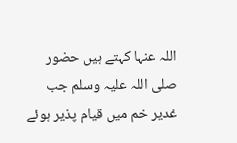اللہ عنہا کہتے ہیں حضور صلی اللہ علیہ وسلم جب غدیر خم میں قیام پذیر ہوئے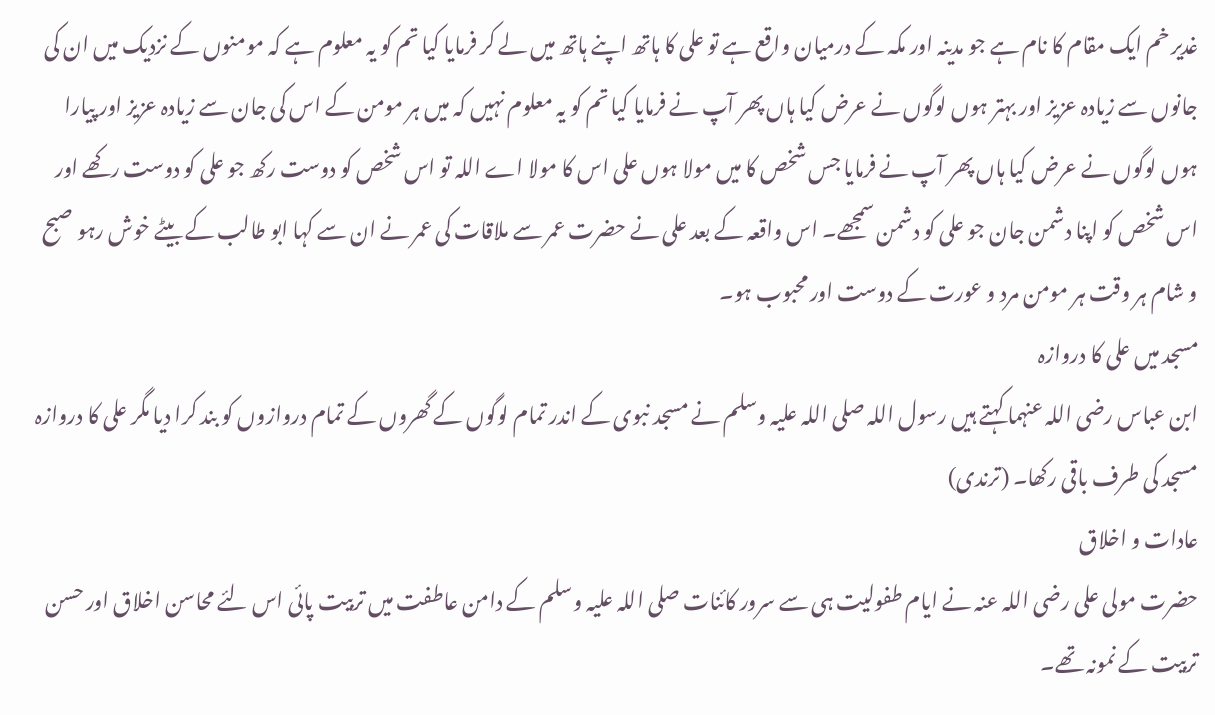غدیر خم ایک مقام کا نام ہے جو مدینہ اور مکہ کے درمیان واقع ہے تو علی کا ہاتھ اپنے ہاتھ میں لے کر فرمایا کیا تم کو یہ معلوم ہے کہ مومنوں کے نزدیک میں ان کی جانوں سے زیادہ عزیز اور بہتر ہوں لوگوں نے عرض کیا ہاں پھر آپ نے فرمایا کیا تم کو یہ معلوم نہیں کہ میں ہر مومن کے اس کی جان سے زیادہ عزیز اور پیارا ہوں لوگوں نے عرض کیا ہاں پھر آپ نے فرمایا جس شخص کا میں مولا ہوں علی اس کا مولا اے اللہ تو اس شخص کو دوست رکھ جو علی کو دوست رکھے اور اس شخص کو اپنا دشمن جان جو علی کو دشمن سمجھے۔ اس واقعہ کے بعد علی نے حضرت عمر سے ملاقات کی عمر نے ان سے کہا ابو طالب کے بیٹے خوش رہو صبح و شام ہر وقت ہر مومن مرد و عورت کے دوست اور محبوب ہو۔
مسجد میں علی کا دروازہ
ابن عباس رضی اللہ عنہما کہتے ہیں رسول اللہ صلی اللہ علیہ وسلم نے مسجد نبوی کے اندر تمام لوگوں کے گھروں کے تمام دروازوں کو بند کرا دیا مگر علی کا دروازہ مسجد کی طرف باقی رکھا۔ (ترندی)
عادات و اخلاق
حضرت مولی علی رضی اللہ عنہ نے ایام طفولیت ہی سے سرور کائنات صلی اللہ علیہ وسلم کے دامن عاطفت میں تربیت پائی اس لئے محاسن اخلاق اور حسن تربیت کے نمونہ تھے۔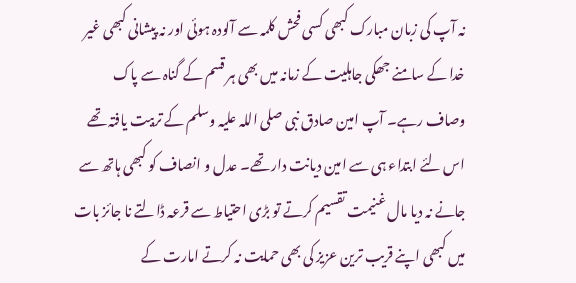نہ آپ کی زبان مبارک کبھی کسی فحش کلمہ سے آلودہ ہوئی اور نہ پیشانی کبھی غیر خدا کے سامنے جھکی جاہلیت کے زمانہ میں بھی ہر قسم کے گناہ سے پاک وصاف رہے۔ آپ امین صادق نبی صلی اللہ علیہ وسلم کے تربیت یافتہ تھے اس لئے ابتداء ہی سے امین دیانت دار تھے۔ عدل و انصاف کو کبھی ہاتھ سے جانے نہ دیا مال غنیمت تقسیم کرتے تو بڑی احتیاط سے قرعہ ڈالتے نا جائز بات میں کبھی اپنے قریب ترین عزیز کی بھی حمایت نہ کرتے امارت کے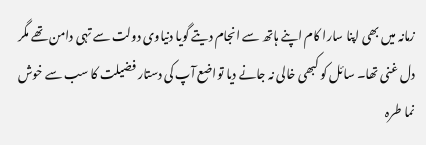زمانہ میں بھی اپنا سارا کام اپنے ہاتھ سے انجام دیتے گویا دنیاوی دولت سے تہی دامن تھے مگر دل غنی تھا۔ سائل کو کبھی خالی نہ جانے دیا تواضع آپ کی دستار فضیلت کا سب سے خوش نما طرہ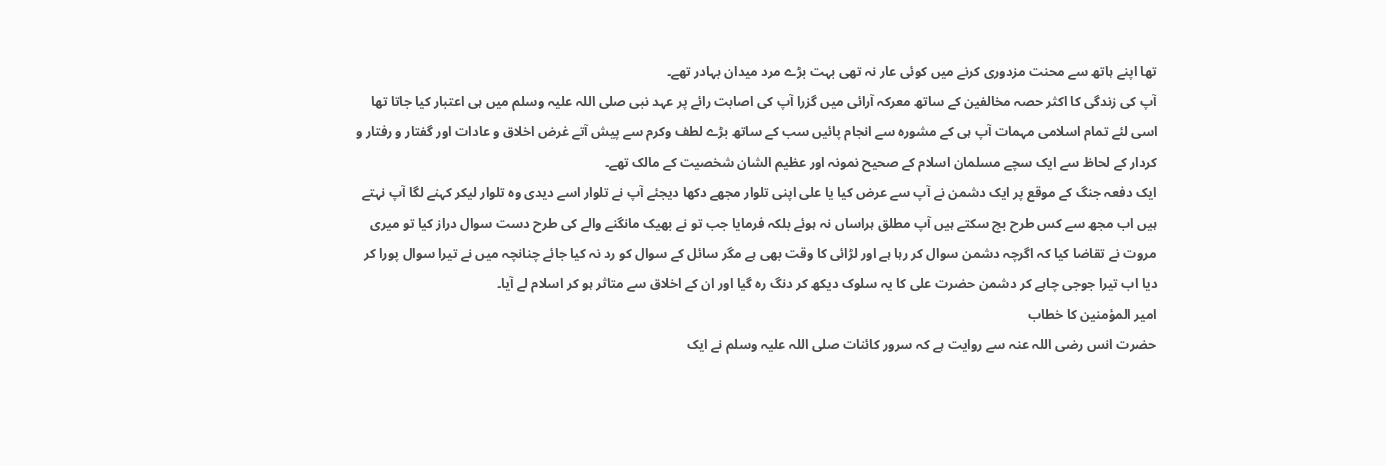تھا اپنے ہاتھ سے محنت مزدوری کرنے میں کوئی عار نہ تھی بہت بڑے مرد میدان بہادر تھے۔
آپ کی زندگی کا اکثر حصہ مخالفین کے ساتھ معرکہ آرائی میں گزرا آپ کی اصابت رائے پر عہد نبی صلی اللہ علیہ وسلم میں ہی اعتبار کیا جاتا تھا اسی لئے تمام اسلامی مہمات آپ ہی کے مشورہ سے انجام پائیں سب کے ساتھ بڑے لطف وکرم سے پیش آتے غرض اخلاق و عادات اور گفتار و رفتار و کردار کے لحاظ سے ایک سچے مسلمان اسلام کے صحیح نمونہ اور عظیم الشان شخصیت کے مالک تھے۔
ایک دفعہ جنگ کے موقع پر ایک دشمن نے آپ سے عرض کیا یا علی اپنی تلوار مجھے دکھا دیجئے آپ نے تلوار اسے دیدی وہ تلوار لیکر کہنے لگا آپ نہتے ہیں اب مجھ سے کس طرح بچ سکتے ہیں آپ مطلق ہراساں نہ ہوئے بلکہ فرمایا جب تو نے بھیک مانگنے والے کی طرح دست سوال دراز کیا تو میری مروت نے تقاضا کیا کہ اگرچہ دشمن سوال کر رہا ہے اور لڑائی کا وقت بھی ہے مگر سائل کے سوال کو رد نہ کیا جائے چنانچہ میں نے تیرا سوال پورا کر دیا اب تیرا جوجی چاہے کر دشمن حضرت علی کا یہ سلوک دیکھ کر دنگ رہ گیا اور ان کے اخلاق سے متاثر ہو کر اسلام لے آیا۔
امیر المؤمنین کا خطاب
حضرت انس رضی اللہ عنہ سے روایت ہے کہ سرور کائنات صلی اللہ علیہ وسلم نے ایک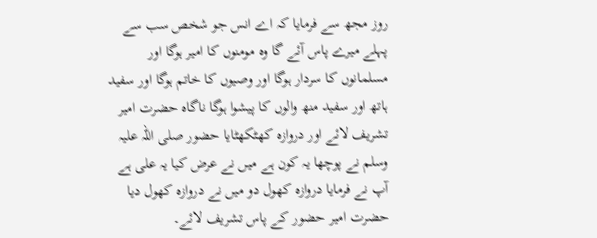روز مجھ سے فرمایا کہ اے انس جو شخص سب سے پہلے میرے پاس آئے گا وہ مومنوں کا امیر ہوگا اور مسلمانوں کا سردار ہوگا اور وصیوں کا خاتم ہوگا اور سفید ہاتھ اور سفید منھ والوں کا پیشوا ہوگا ناگاہ حضرت امیر تشریف لائے اور دروازہ کھٹکھٹایا حضور صلی اللہ علیہ وسلم نے پوچھا یہ کون ہے میں نے عرض کیا یہ علی ہے آپ نے فرمایا دروازہ کھول دو میں نے دروازہ کھول دیا حضرت امیر حضور کے پاس تشریف لائے۔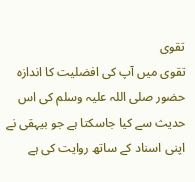تقوی
تقوی میں آپ کی افضلیت کا اندازہ حضور صلی اللہ علیہ وسلم کی اس حدیث سے کیا جاسکتا ہے جو بیہقی نے اپنی اسناد کے ساتھ روایت کی ہے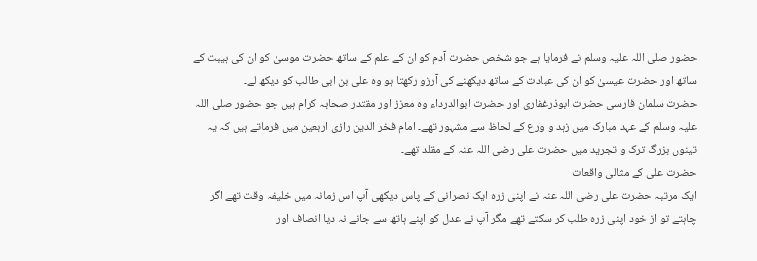حضور صلی اللہ علیہ وسلم نے فرمایا ہے جو شخص حضرت آدم کو ان کے علم کے ساتھ حضرت موسیٰ کو ان کی ہیبت کے ساتھ اور حضرت عیسیٰ کو ان کی عبادت کے ساتھ دیکھنے کی آرزو رکھتا ہو وہ علی بن ابی طالب کو دیکھ لے۔
حضرت سلمان فارسی حضرت ابوذرغفاری اور حضرت ابوالدرداء وہ معزز اور مقتدر صحابہ کرام ہیں جو حضور صلی اللہ علیہ وسلم کے عہد مبارک میں زہد و ورع کے لحاظ سے مشہور تھے۔ امام فخر الدین رازی اربعین میں فرماتے ہیں کہ یہ تینوں بزرگ ترک و تجرید میں حضرت علی رضی اللہ عنہ کے مقلد تھے۔
حضرت علی کے مثالی واقعات
ایک مرتبہ حضرت علی رضی اللہ عنہ نے اپنی زرہ ایک نصرانی کے پاس دیکھی آپ اس زمانہ میں خلیفہ وقت تھے اگر چاہتے تو از خود اپنی زرہ طلب کر سکتے تھے مگر آپ نے عدل کو اپنے ہاتھ سے جانے نہ دیا انصاف اور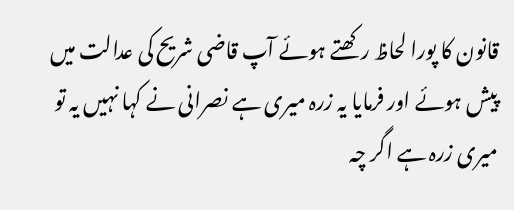قانون کا پورا لحاظ رکھتے ہوئے آپ قاضی شریح کی عدالت میں پیش ہوئے اور فرمایا یہ زرہ میری ہے نصرانی نے کہا نہیں یہ تو میری زرہ ہے اگر چہ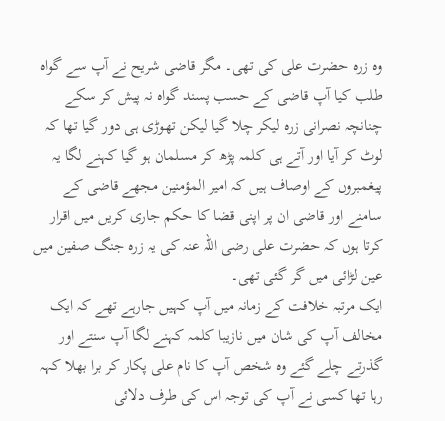وہ زرہ حضرت علی کی تھی۔ مگر قاضی شریح نے آپ سے گواہ طلب کیا آپ قاضی کے حسب پسند گواہ نہ پیش کر سکے چنانچہ نصرانی زرہ لیکر چلا گیا لیکن تھوڑی ہی دور گیا تھا کہ لوٹ کر آیا اور آتے ہی کلمہ پڑھ کر مسلمان ہو گیا کہنے لگا یہ پیغمبروں کے اوصاف ہیں کہ امیر المؤمنین مجھے قاضی کے سامنے اور قاضی ان پر اپنی قضا کا حکم جاری کریں میں اقرار کرتا ہوں کہ حضرت علی رضی اللہ عنہ کی یہ زرہ جنگ صفین میں عین لڑائی میں گر گئی تھی۔
ایک مرتبہ خلافت کے زمانہ میں آپ کہیں جارہے تھے کہ ایک مخالف آپ کی شان میں نازیبا کلمہ کہنے لگا آپ سنتے اور گذرتے چلے گئے وہ شخص آپ کا نام علی پکار کر برا بھلا کہہ رہا تھا کسی نے آپ کی توجہ اس کی طرف دلائی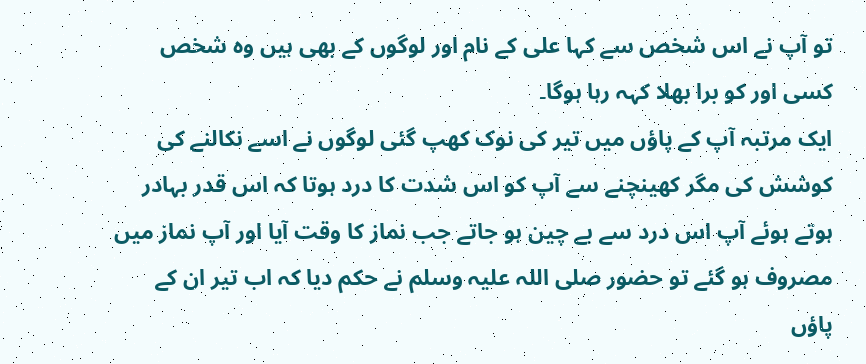تو آپ نے اس شخص سے کہا علی کے نام اور لوگوں کے بھی ہیں وہ شخص کسی اور کو برا بھلا کہہ رہا ہوگا۔
ایک مرتبہ آپ کے پاؤں میں تیر کی نوک کھپ گئی لوگوں نے اسے نکالنے کی کوشش کی مگر کھینچنے سے آپ کو اس شدت کا درد ہوتا کہ اس قدر بہادر ہوتے ہوئے آپ اس درد سے بے چین ہو جاتے جب نماز کا وقت آیا اور آپ نماز میں مصروف ہو گئے تو حضور صلی اللہ علیہ وسلم نے حکم دیا کہ اب تیر ان کے پاؤں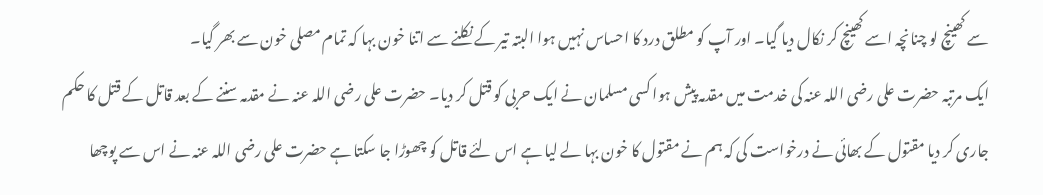سے کھینچ لو چنانچہ اسے کھینچ کر نکال دیا گیا۔ اور آپ کو مطلق درد کا احساس نہیں ہوا البتہ تیر کے نکلنے سے اتنا خون بہا کہ تمام مصلی خون سے بھر گیا۔
ایک مرتبہ حضرت علی رضی اللہ عنہ کی خدمت میں مقدمہ پیش ہوا کسی مسلمان نے ایک حربی کو قتل کر دیا۔ حضرت علی رضی اللہ عنہ نے مقدمہ سننے کے بعد قاتل کے قتل کا حکم جاری کر دیا مقتول کے بھائی نے درخواست کی کہ ہم نے مقتول کا خون بہا لے لیا ہے اس لئے قاتل کو چھوڑا جا سکتا ہے حضرت علی رضی اللہ عنہ نے اس سے پوچھا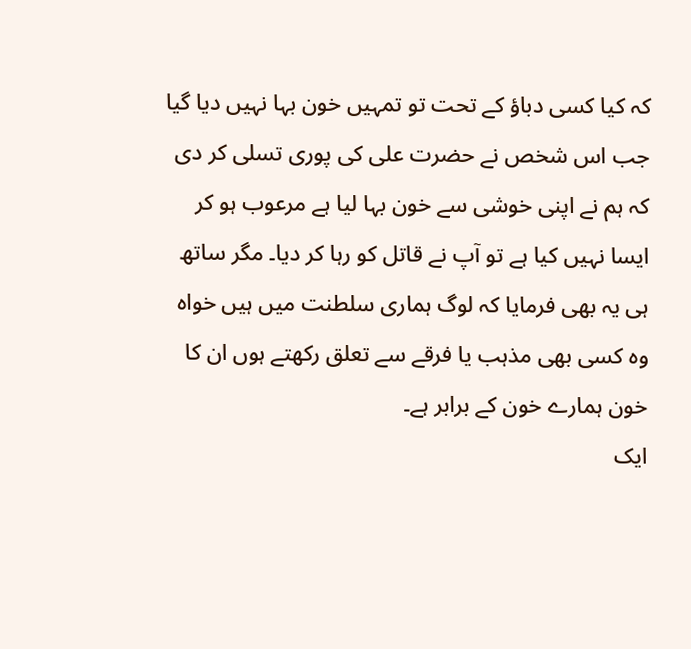کہ کیا کسی دباؤ کے تحت تو تمہیں خون بہا نہیں دیا گیا جب اس شخص نے حضرت علی کی پوری تسلی کر دی کہ ہم نے اپنی خوشی سے خون بہا لیا ہے مرعوب ہو کر ایسا نہیں کیا ہے تو آپ نے قاتل کو رہا کر دیا۔ مگر ساتھ ہی یہ بھی فرمایا کہ لوگ ہماری سلطنت میں ہیں خواہ وہ کسی بھی مذہب یا فرقے سے تعلق رکھتے ہوں ان کا خون ہمارے خون کے برابر ہے۔
ایک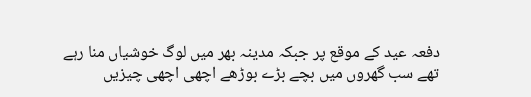دفعہ عید کے موقع پر جبکہ مدینہ بھر میں لوگ خوشیاں منا رہے تھے سب گھروں میں بچے بڑے بوڑھے اچھی اچھی چیزیں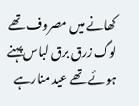کھانے میں مصروف تھے لوگ زرق برق لباس پہنے ہوئے تھے عید منارہے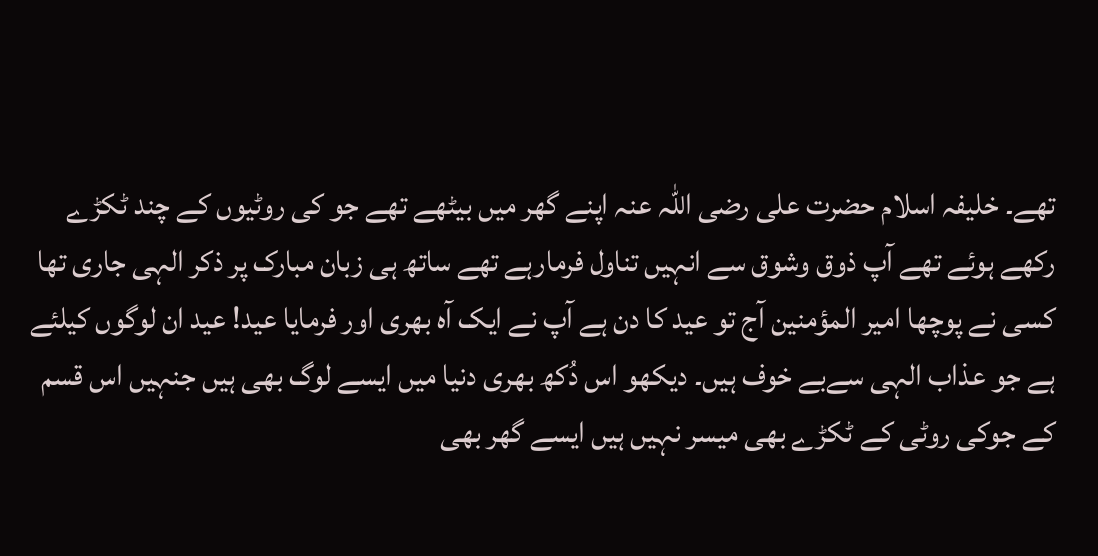تھے۔ خلیفہ اسلام حضرت علی رضی اللہ عنہ اپنے گھر میں بیٹھے تھے جو کی روٹیوں کے چند ٹکڑے رکھے ہوئے تھے آپ ذوق وشوق سے انہیں تناول فرمارہے تھے ساتھ ہی زبان مبارک پر ذکر الہی جاری تھا کسی نے پوچھا امیر المؤمنین آج تو عید کا دن ہے آپ نے ایک آہ بھری اور فرمایا عید! عید ان لوگوں کیلئے ہے جو عذاب الہی سےبے خوف ہیں۔ دیکھو اس دُکھ بھری دنیا میں ایسے لوگ بھی ہیں جنہیں اس قسم کے جوکی روٹی کے ٹکڑے بھی میسر نہیں ہیں ایسے گھر بھی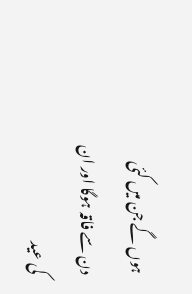ہوں گے جن میں کئی دن سے فاقہ ہوگا اور ان کی عید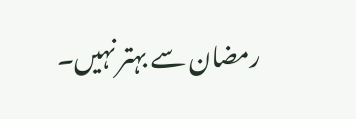رمضان سے بہتر نہیں۔